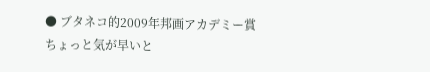● ブタネコ的2009年邦画アカデミー賞
ちょっと気が早いと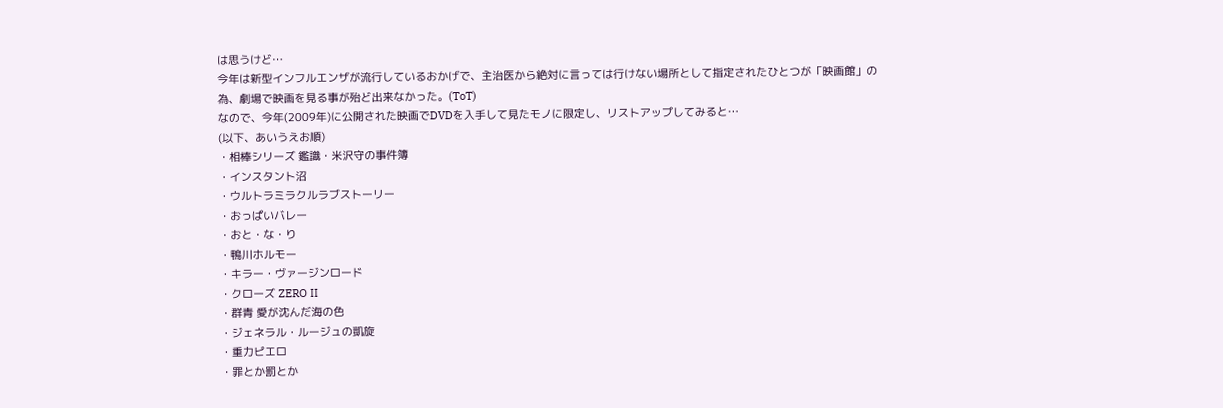は思うけど…
今年は新型インフルエンザが流行しているおかげで、主治医から絶対に言っては行けない場所として指定されたひとつが「映画館」の為、劇場で映画を見る事が殆ど出来なかった。(ToT)
なので、今年(2009年)に公開された映画でDVDを入手して見たモノに限定し、リストアップしてみると…
(以下、あいうえお順)
・相棒シリーズ 鑑識・米沢守の事件簿
・インスタント沼
・ウルトラミラクルラブストーリー
・おっぱいバレー
・おと・な・り
・鴨川ホルモー
・キラー・ヴァージンロード
・クローズ ZERO II
・群青 愛が沈んだ海の色
・ジェネラル・ルージュの凱旋
・重力ピエロ
・罪とか罰とか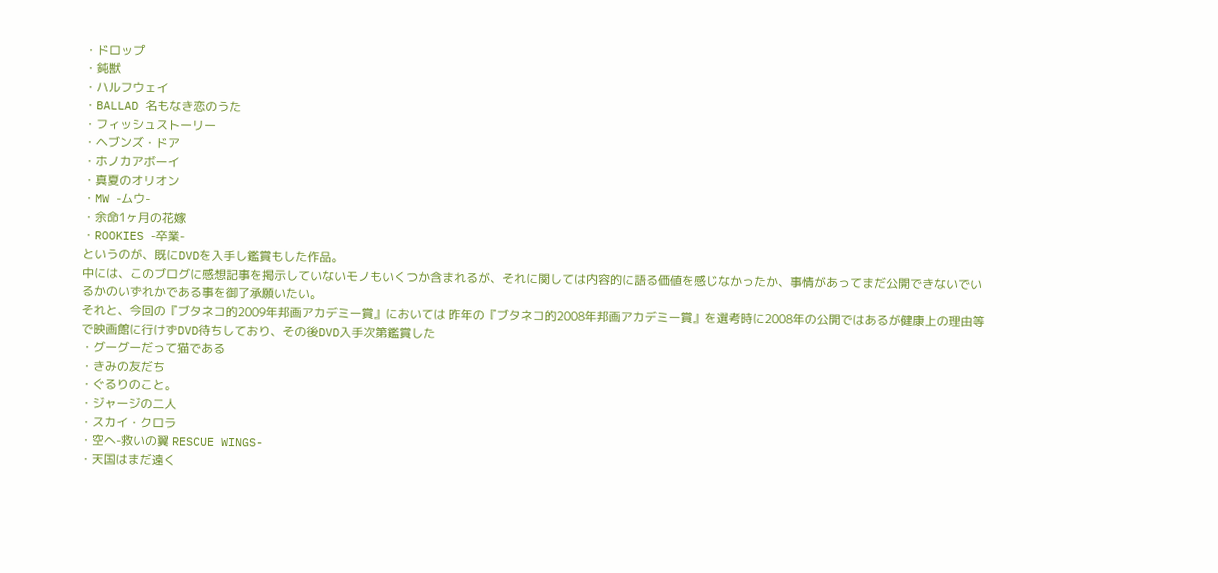・ドロップ
・鈍獣
・ハルフウェイ
・BALLAD 名もなき恋のうた
・フィッシュストーリー
・ヘブンズ・ドア
・ホノカアボーイ
・真夏のオリオン
・MW -ムウ-
・余命1ヶ月の花嫁
・ROOKIES -卒業-
というのが、既にDVDを入手し鑑賞もした作品。
中には、このブログに感想記事を掲示していないモノもいくつか含まれるが、それに関しては内容的に語る価値を感じなかったか、事情があってまだ公開できないでいるかのいずれかである事を御了承願いたい。
それと、今回の『ブタネコ的2009年邦画アカデミー賞』においては 昨年の『ブタネコ的2008年邦画アカデミー賞』を選考時に2008年の公開ではあるが健康上の理由等で映画館に行けずDVD待ちしており、その後DVD入手次第鑑賞した
・グーグーだって猫である
・きみの友だち
・ぐるりのこと。
・ジャージの二人
・スカイ・クロラ
・空へ-救いの翼 RESCUE WINGS-
・天国はまだ遠く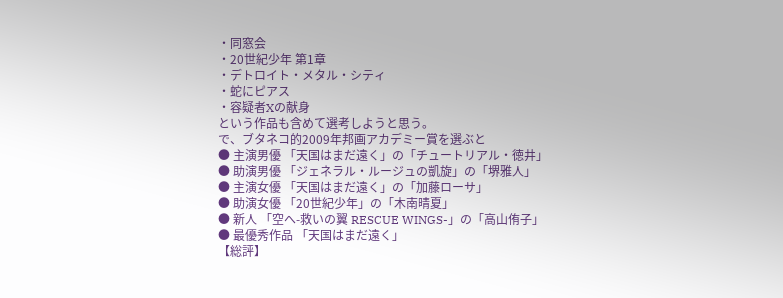・同窓会
・20世紀少年 第1章
・デトロイト・メタル・シティ
・蛇にピアス
・容疑者Xの献身
という作品も含めて選考しようと思う。
で、ブタネコ的2009年邦画アカデミー賞を選ぶと
● 主演男優 「天国はまだ遠く」の「チュートリアル・徳井」
● 助演男優 「ジェネラル・ルージュの凱旋」の「堺雅人」
● 主演女優 「天国はまだ遠く」の「加藤ローサ」
● 助演女優 「20世紀少年」の「木南晴夏」
● 新人 「空へ-救いの翼 RESCUE WINGS-」の「高山侑子」
● 最優秀作品 「天国はまだ遠く」
【総評】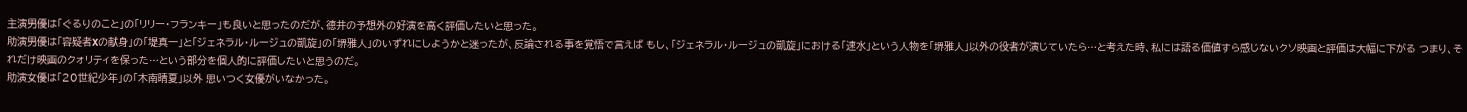主演男優は「ぐるりのこと」の「リリー・フランキー」も良いと思ったのだが、徳井の予想外の好演を高く評価したいと思った。
助演男優は「容疑者Xの献身」の「堤真一」と「ジェネラル・ルージュの凱旋」の「堺雅人」のいずれにしようかと迷ったが、反論される事を覚悟で言えば もし、「ジェネラル・ルージュの凱旋」における「速水」という人物を「堺雅人」以外の役者が演じていたら…と考えた時、私には語る価値すら感じないクソ映画と評価は大幅に下がる つまり、それだけ映画のクォリティを保った…という部分を個人的に評価したいと思うのだ。
助演女優は「20世紀少年」の「木南晴夏」以外 思いつく女優がいなかった。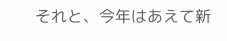それと、今年はあえて新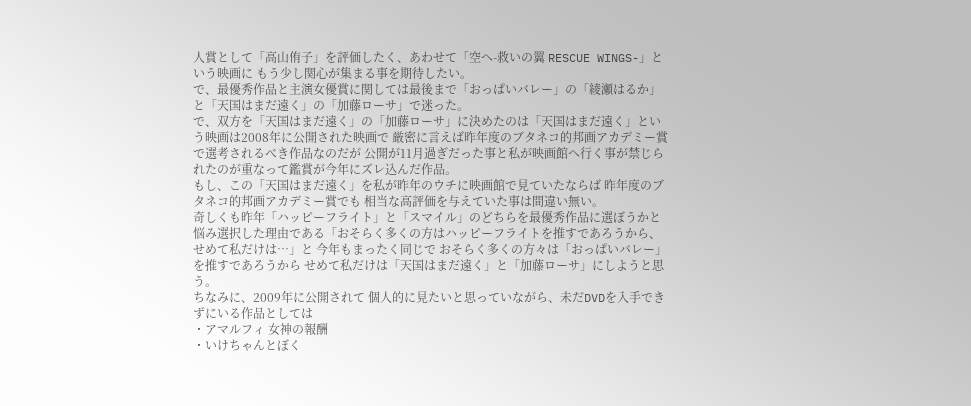人賞として「高山侑子」を評価したく、あわせて「空へ-救いの翼 RESCUE WINGS-」という映画に もう少し関心が集まる事を期待したい。
で、最優秀作品と主演女優賞に関しては最後まで「おっぱいバレー」の「綾瀬はるか」と「天国はまだ遠く」の「加藤ローサ」で迷った。
で、双方を「天国はまだ遠く」の「加藤ローサ」に決めたのは「天国はまだ遠く」という映画は2008年に公開された映画で 厳密に言えば昨年度のブタネコ的邦画アカデミー賞で選考されるべき作品なのだが 公開が11月過ぎだった事と私が映画館へ行く事が禁じられたのが重なって鑑賞が今年にズレ込んだ作品。
もし、この「天国はまだ遠く」を私が昨年のウチに映画館で見ていたならば 昨年度のブタネコ的邦画アカデミー賞でも 相当な高評価を与えていた事は間違い無い。
奇しくも昨年「ハッピーフライト」と「スマイル」のどちらを最優秀作品に選ぼうかと悩み選択した理由である「おそらく多くの方はハッピーフライトを推すであろうから、せめて私だけは…」と 今年もまったく同じで おそらく多くの方々は「おっぱいバレー」を推すであろうから せめて私だけは「天国はまだ遠く」と「加藤ローサ」にしようと思う。
ちなみに、2009年に公開されて 個人的に見たいと思っていながら、未だDVDを入手できずにいる作品としては
・アマルフィ 女神の報酬
・いけちゃんとぼく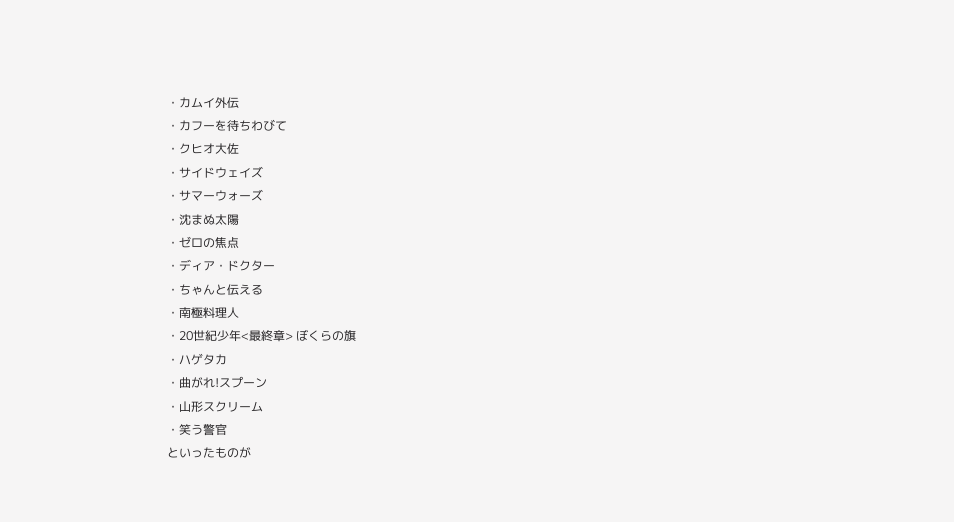・カムイ外伝
・カフーを待ちわびて
・クヒオ大佐
・サイドウェイズ
・サマーウォーズ
・沈まぬ太陽
・ゼロの焦点
・ディア・ドクター
・ちゃんと伝える
・南極料理人
・20世紀少年<最終章> ぼくらの旗
・ハゲタカ
・曲がれ!スプーン
・山形スクリーム
・笑う警官
といったものが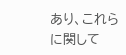あり、これらに関して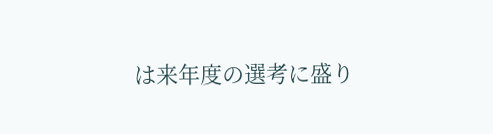は来年度の選考に盛り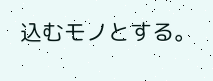込むモノとする。